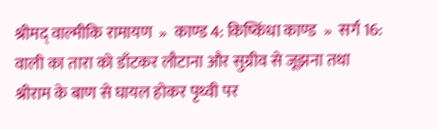श्रीमद् वाल्मीकि रामायण  »  काण्ड 4: किष्किंधा काण्ड  »  सर्ग 16: वाली का तारा को डाँटकर लौटाना और सुग्रीव से जूझना तथा श्रीराम के बाण से घायल होकर पृथ्वी पर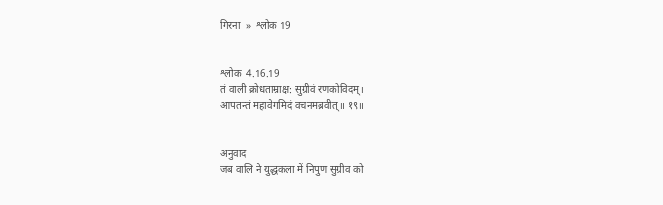गिरना  »  श्लोक 19


श्लोक  4.16.19
तं वाली क्रोधताम्राक्ष: सुग्रीवं रणकोविदम्।
आपतन्तं महावेगमिदं वचनमब्रवीत्॥ १९॥


अनुवाद
जब वालि ने युद्धकला में निपुण सुग्रीव को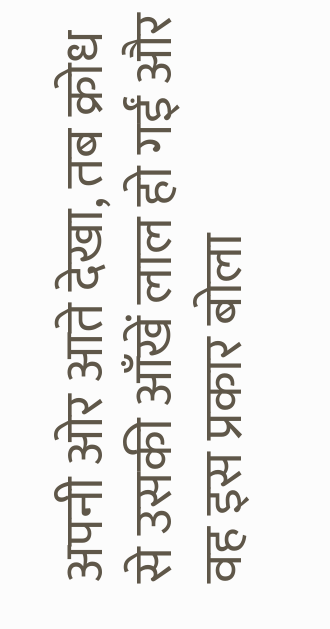अपनी ओर आते देखा, तब क्रोध से उसकी आँखें लाल हो गईं और वह इस प्रकार बोला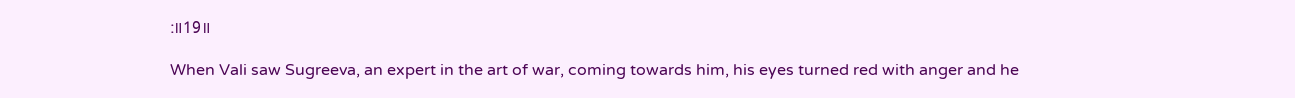:॥19॥

When Vali saw Sugreeva, an expert in the art of war, coming towards him, his eyes turned red with anger and he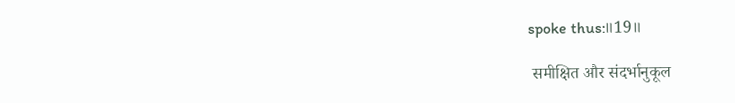spoke thus:॥19॥

 समीक्षित और संदर्भानुकूल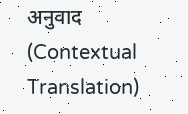अनुवाद (Contextual Translation)